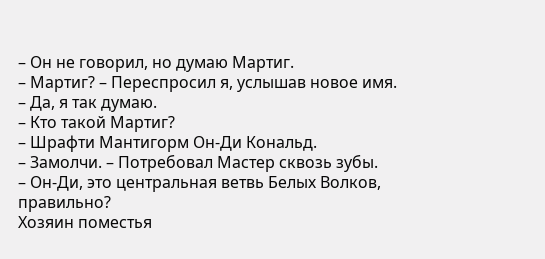– Он не говорил, но думаю Мартиг.
– Мартиг? – Переспросил я, услышав новое имя.
– Да, я так думаю.
– Кто такой Мартиг?
– Шрафти Мантигорм Он-Ди Кональд.
– Замолчи. – Потребовал Мастер сквозь зубы.
– Он-Ди, это центральная ветвь Белых Волков, правильно?
Хозяин поместья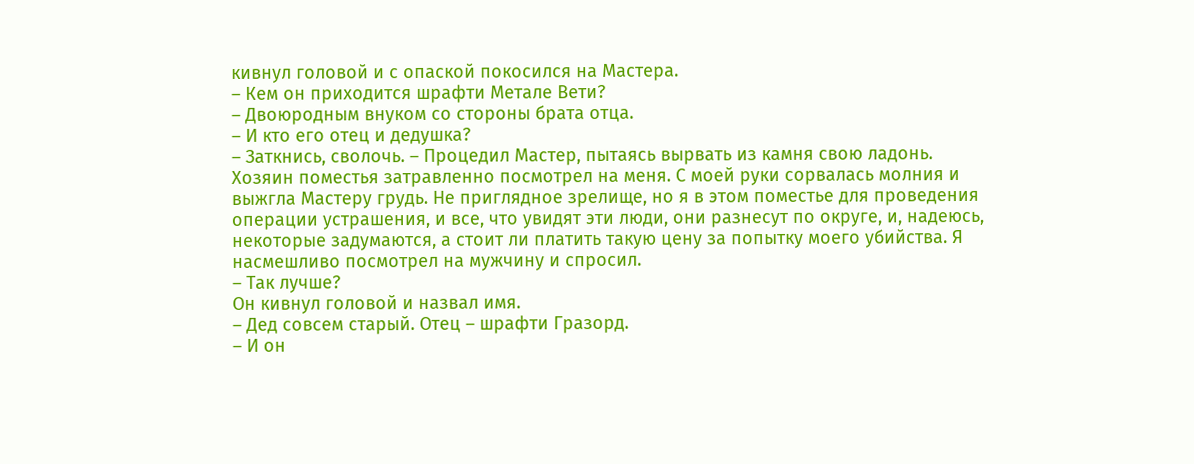кивнул головой и с опаской покосился на Мастера.
– Кем он приходится шрафти Метале Вети?
– Двоюродным внуком со стороны брата отца.
– И кто его отец и дедушка?
– Заткнись, сволочь. – Процедил Мастер, пытаясь вырвать из камня свою ладонь.
Хозяин поместья затравленно посмотрел на меня. С моей руки сорвалась молния и выжгла Мастеру грудь. Не приглядное зрелище, но я в этом поместье для проведения операции устрашения, и все, что увидят эти люди, они разнесут по округе, и, надеюсь, некоторые задумаются, а стоит ли платить такую цену за попытку моего убийства. Я насмешливо посмотрел на мужчину и спросил.
– Так лучше?
Он кивнул головой и назвал имя.
– Дед совсем старый. Отец – шрафти Гразорд.
– И он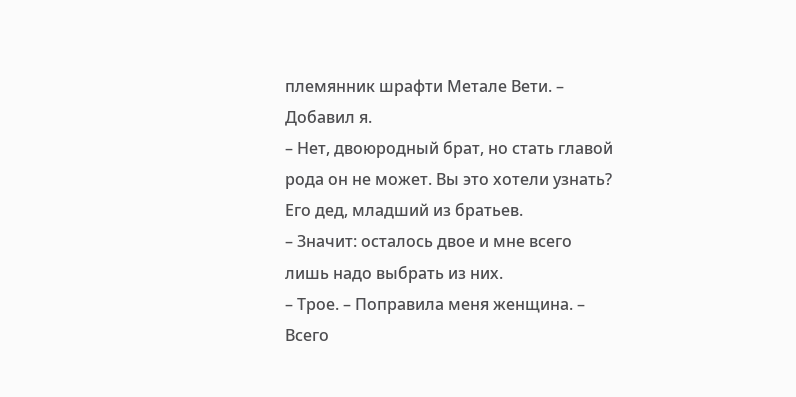племянник шрафти Метале Вети. – Добавил я.
– Нет, двоюродный брат, но стать главой рода он не может. Вы это хотели узнать? Его дед, младший из братьев.
– Значит: осталось двое и мне всего лишь надо выбрать из них.
– Трое. – Поправила меня женщина. – Всего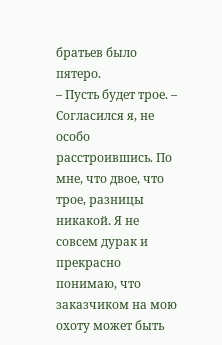братьев было пятеро.
– Пусть будет трое. – Согласился я, не особо расстроившись. По мне, что двое, что трое, разницы никакой. Я не совсем дурак и прекрасно понимаю, что заказчиком на мою охоту может быть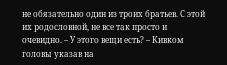не обязательно один из троих братьев. С этой их родословной, не все так просто и очевидно. – У этого вещи есть? – Кивком головы указав на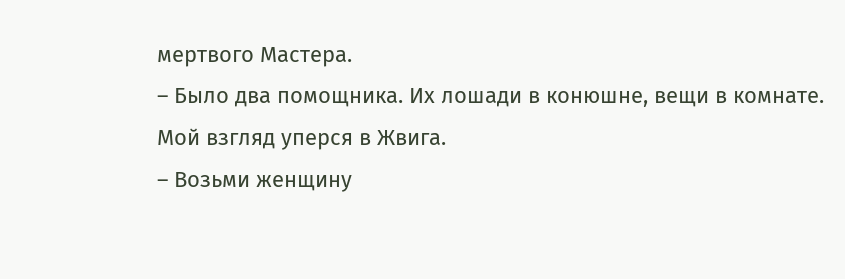мертвого Мастера.
– Было два помощника. Их лошади в конюшне, вещи в комнате.
Мой взгляд уперся в Жвига.
– Возьми женщину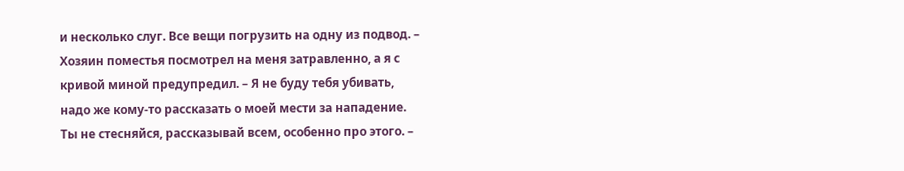и несколько слуг. Все вещи погрузить на одну из подвод. – Хозяин поместья посмотрел на меня затравленно, а я с кривой миной предупредил. – Я не буду тебя убивать, надо же кому-то рассказать о моей мести за нападение. Ты не стесняйся, рассказывай всем, особенно про этого. –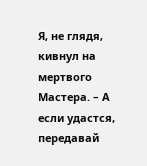Я, не глядя, кивнул на мертвого Мастера. – А если удастся, передавай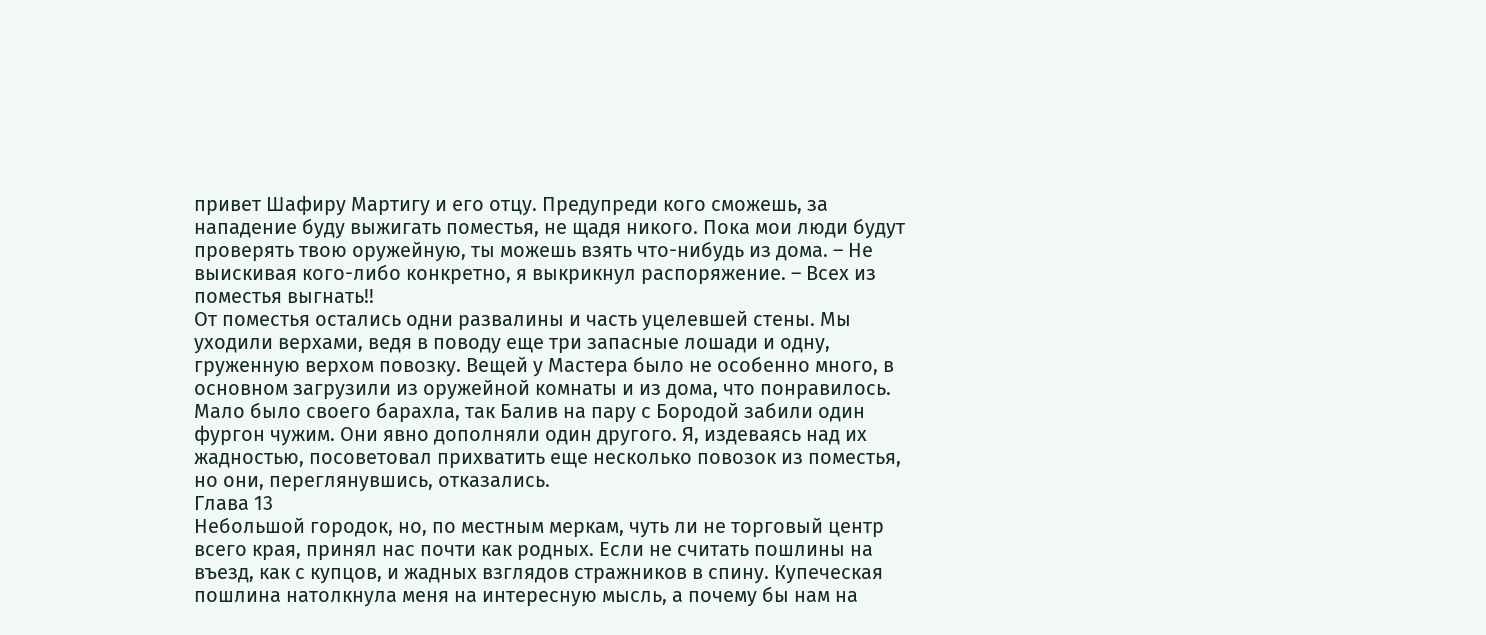привет Шафиру Мартигу и его отцу. Предупреди кого сможешь, за нападение буду выжигать поместья, не щадя никого. Пока мои люди будут проверять твою оружейную, ты можешь взять что-нибудь из дома. – Не выискивая кого-либо конкретно, я выкрикнул распоряжение. – Всех из поместья выгнать!!
От поместья остались одни развалины и часть уцелевшей стены. Мы уходили верхами, ведя в поводу еще три запасные лошади и одну, груженную верхом повозку. Вещей у Мастера было не особенно много, в основном загрузили из оружейной комнаты и из дома, что понравилось.
Мало было своего барахла, так Балив на пару с Бородой забили один фургон чужим. Они явно дополняли один другого. Я, издеваясь над их жадностью, посоветовал прихватить еще несколько повозок из поместья, но они, переглянувшись, отказались.
Глава 13
Небольшой городок, но, по местным меркам, чуть ли не торговый центр всего края, принял нас почти как родных. Если не считать пошлины на въезд, как с купцов, и жадных взглядов стражников в спину. Купеческая пошлина натолкнула меня на интересную мысль, а почему бы нам на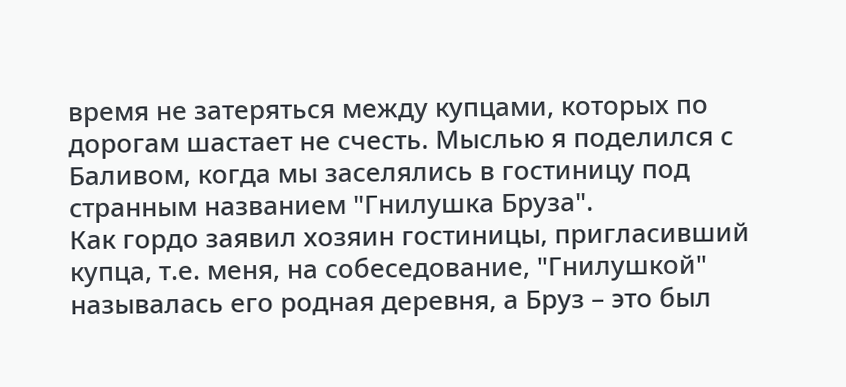время не затеряться между купцами, которых по дорогам шастает не счесть. Мыслью я поделился с Баливом, когда мы заселялись в гостиницу под странным названием "Гнилушка Бруза".
Как гордо заявил хозяин гостиницы, пригласивший купца, т.е. меня, на собеседование, "Гнилушкой" называлась его родная деревня, а Бруз – это был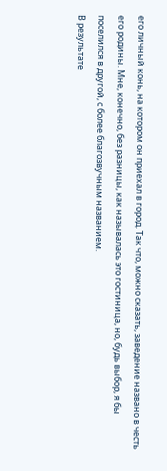его личный конь, на котором он приехал в город. Так что, можно сказать, заведение названо в честь его родины. Мне, конечно, без разницы, как называлась это гостиница, но, будь выбор, я бы поселился в другой, с более благозвучным названием.
В результате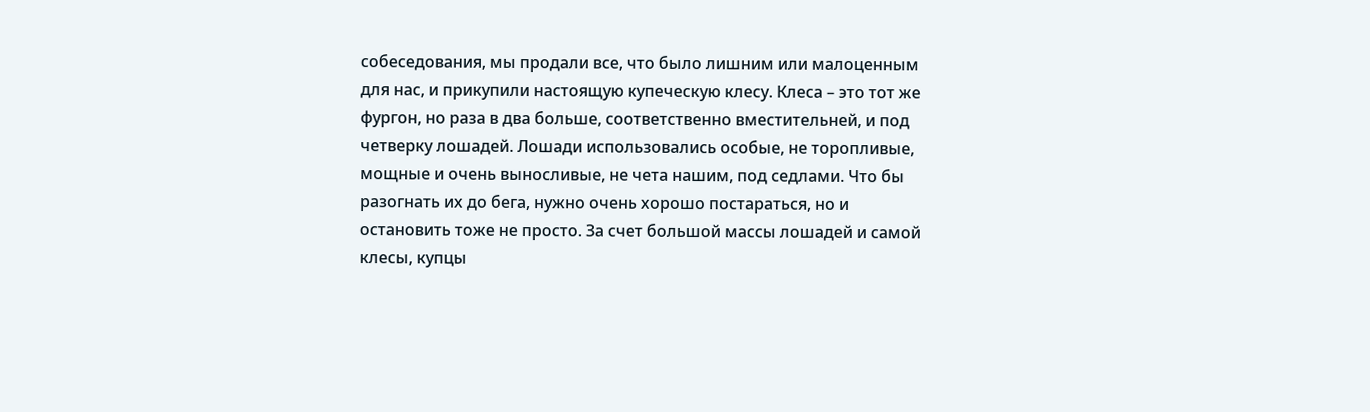собеседования, мы продали все, что было лишним или малоценным для нас, и прикупили настоящую купеческую клесу. Клеса – это тот же фургон, но раза в два больше, соответственно вместительней, и под четверку лошадей. Лошади использовались особые, не торопливые, мощные и очень выносливые, не чета нашим, под седлами. Что бы разогнать их до бега, нужно очень хорошо постараться, но и остановить тоже не просто. За счет большой массы лошадей и самой клесы, купцы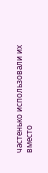частенько использовали их вместо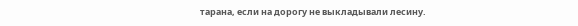тарана, если на дорогу не выкладывали лесину.